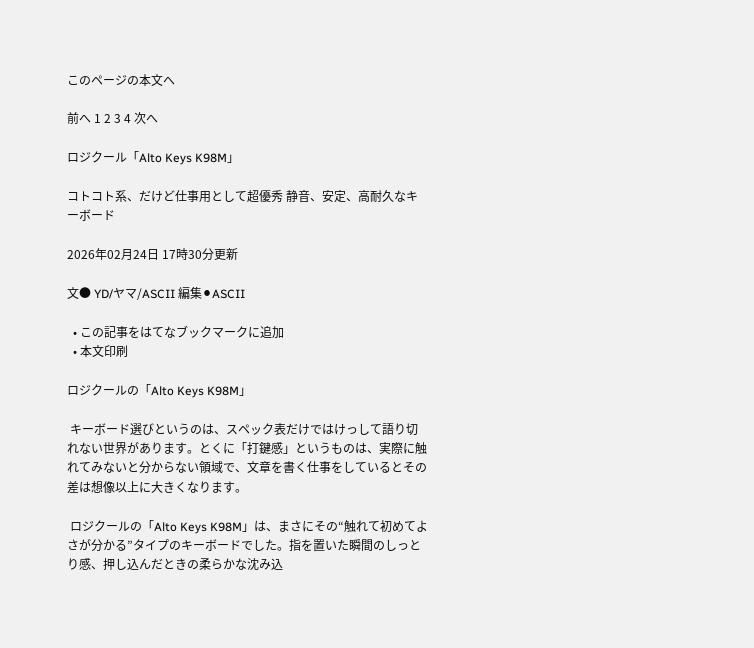このページの本文へ

前へ 1 2 3 4 次へ

ロジクール「Alto Keys K98M」

コトコト系、だけど仕事用として超優秀 静音、安定、高耐久なキーボード

2026年02月24日 17時30分更新

文● YD/ヤマ/ASCII 編集⚫ASCII

  • この記事をはてなブックマークに追加
  • 本文印刷

ロジクールの「Alto Keys K98M」

 キーボード選びというのは、スペック表だけではけっして語り切れない世界があります。とくに「打鍵感」というものは、実際に触れてみないと分からない領域で、文章を書く仕事をしているとその差は想像以上に大きくなります。

 ロジクールの「Alto Keys K98M」は、まさにその“触れて初めてよさが分かる”タイプのキーボードでした。指を置いた瞬間のしっとり感、押し込んだときの柔らかな沈み込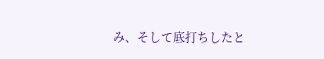み、そして底打ちしたと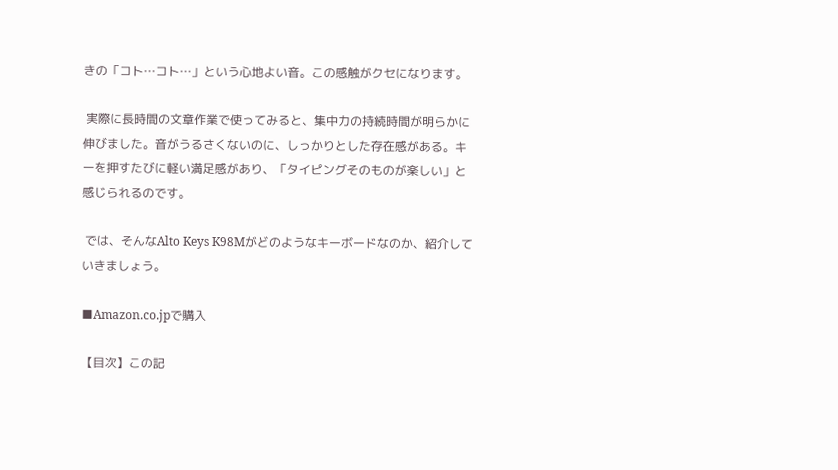きの「コト…コト…」という心地よい音。この感触がクセになります。

 実際に長時間の文章作業で使ってみると、集中力の持続時間が明らかに伸びました。音がうるさくないのに、しっかりとした存在感がある。キーを押すたびに軽い満足感があり、「タイピングそのものが楽しい」と感じられるのです。

 では、そんなAlto Keys K98Mがどのようなキーボードなのか、紹介していきましょう。

■Amazon.co.jpで購入

【目次】この記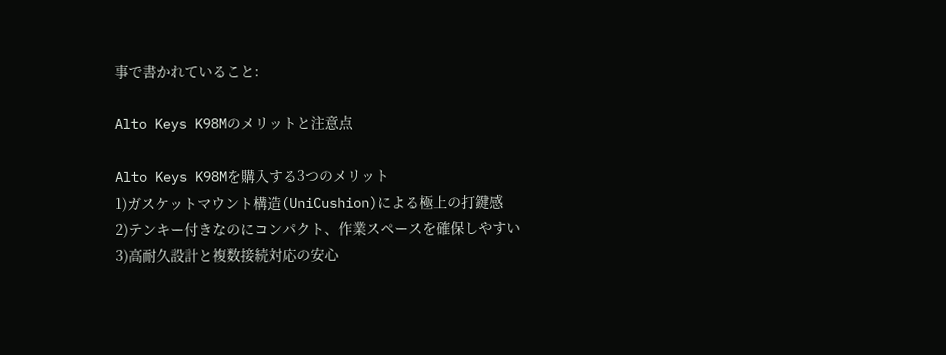事で書かれていること:

Alto Keys K98Mのメリットと注意点

Alto Keys K98Mを購入する3つのメリット
1)ガスケットマウント構造(UniCushion)による極上の打鍵感
2)テンキー付きなのにコンパクト、作業スペースを確保しやすい
3)高耐久設計と複数接続対応の安心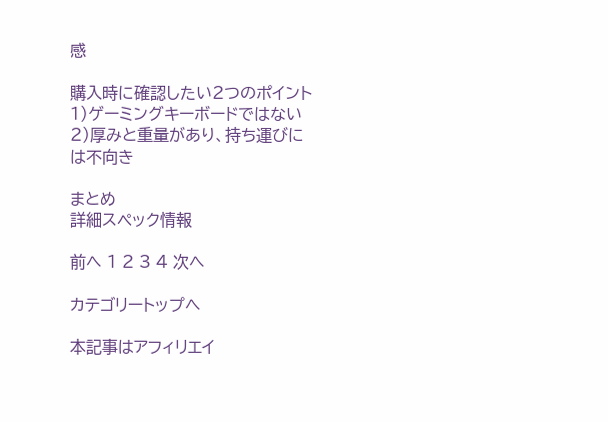感

購入時に確認したい2つのポイント
1)ゲーミングキーボードではない
2)厚みと重量があり、持ち運びには不向き

まとめ
詳細スペック情報

前へ 1 2 3 4 次へ

カテゴリートップへ

本記事はアフィリエイ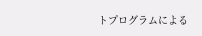トプログラムによる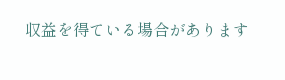収益を得ている場合があります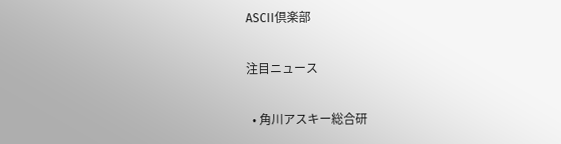ASCII倶楽部

注目ニュース

  • 角川アスキー総合研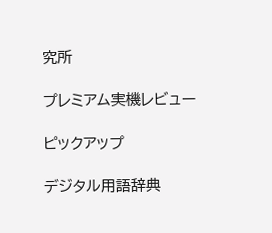究所

プレミアム実機レビュー

ピックアップ

デジタル用語辞典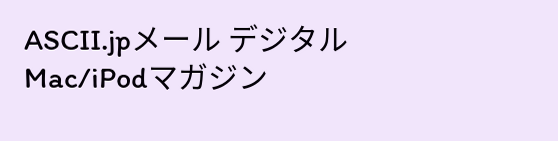ASCII.jpメール デジタルMac/iPodマガジン